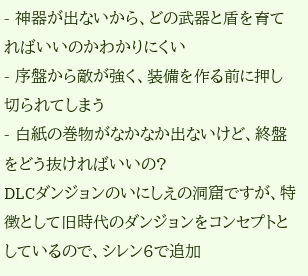- 神器が出ないから、どの武器と盾を育てればいいのかわかりにくい
- 序盤から敵が強く、装備を作る前に押し切られてしまう
- 白紙の巻物がなかなか出ないけど、終盤をどう抜ければいいの?
DLCダンジョンのいにしえの洞窟ですが、特徴として旧時代のダンジョンをコンセプトとしているので、シレン6で追加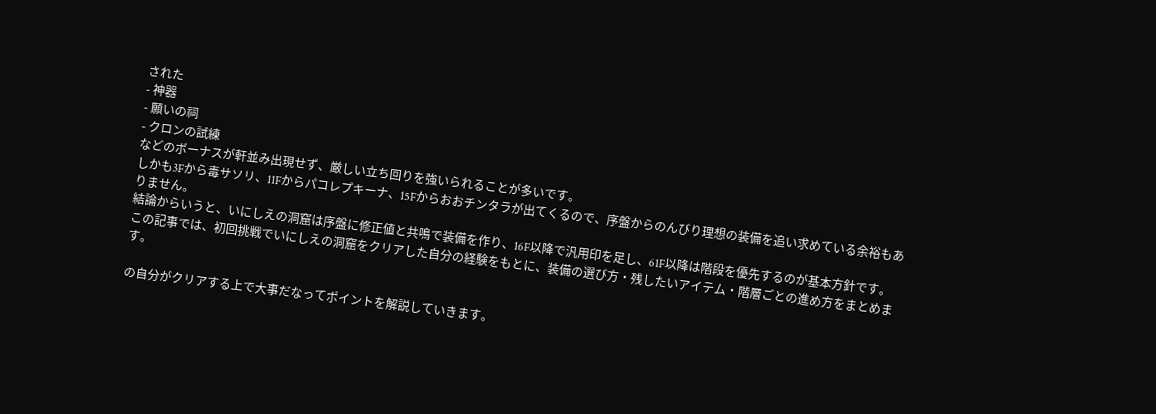された
- 神器
- 願いの祠
- クロンの試練
などのボーナスが軒並み出現せず、厳しい立ち回りを強いられることが多いです。
しかも3Fから毒サソリ、11Fからパコレプキーナ、15Fからおおチンタラが出てくるので、序盤からのんびり理想の装備を追い求めている余裕もありません。
結論からいうと、いにしえの洞窟は序盤に修正値と共鳴で装備を作り、16F以降で汎用印を足し、61F以降は階段を優先するのが基本方針です。
この記事では、初回挑戦でいにしえの洞窟をクリアした自分の経験をもとに、装備の選び方・残したいアイテム・階層ごとの進め方をまとめます。

の自分がクリアする上で大事だなってポイントを解説していきます。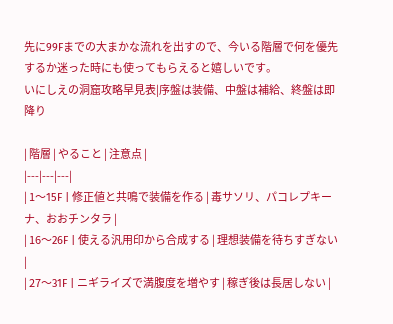先に99Fまでの大まかな流れを出すので、今いる階層で何を優先するか迷った時にも使ってもらえると嬉しいです。
いにしえの洞窟攻略早見表|序盤は装備、中盤は補給、終盤は即降り

| 階層 | やること | 注意点 |
|---|---|---|
| 1〜15F | 修正値と共鳴で装備を作る | 毒サソリ、パコレプキーナ、おおチンタラ |
| 16〜26F | 使える汎用印から合成する | 理想装備を待ちすぎない |
| 27〜31F | ニギライズで満腹度を増やす | 稼ぎ後は長居しない |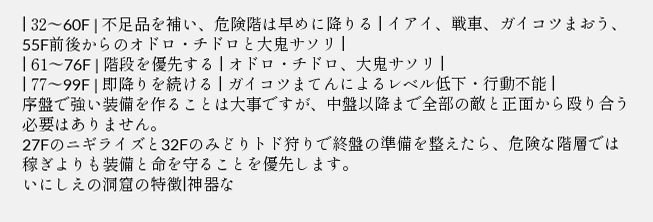| 32〜60F | 不足品を補い、危険階は早めに降りる | イアイ、戦車、ガイコツまおう、55F前後からのオドロ・チドロと大鬼サソリ |
| 61〜76F | 階段を優先する | オドロ・チドロ、大鬼サソリ |
| 77〜99F | 即降りを続ける | ガイコツまてんによるレベル低下・行動不能 |
序盤で強い装備を作ることは大事ですが、中盤以降まで全部の敵と正面から殴り合う必要はありません。
27Fのニギライズと32Fのみどりトド狩りで終盤の準備を整えたら、危険な階層では稼ぎよりも装備と命を守ることを優先します。
いにしえの洞窟の特徴|神器な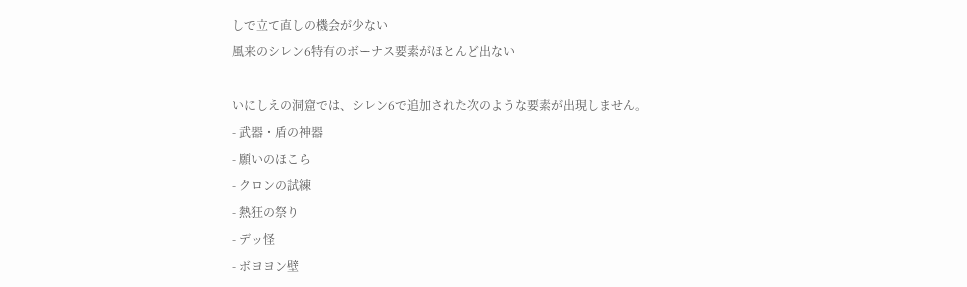しで立て直しの機会が少ない
風来のシレン6特有のボーナス要素がほとんど出ない

いにしえの洞窟では、シレン6で追加された次のような要素が出現しません。
- 武器・盾の神器
- 願いのほこら
- クロンの試練
- 熱狂の祭り
- デッ怪
- ボヨヨン壁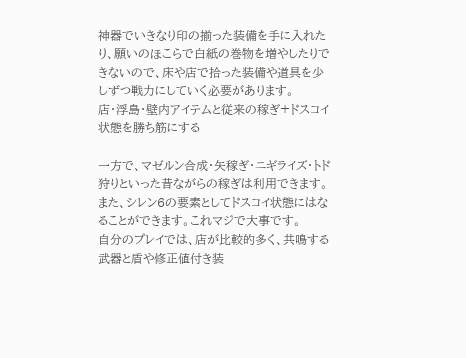神器でいきなり印の揃った装備を手に入れたり、願いのほこらで白紙の巻物を増やしたりできないので、床や店で拾った装備や道具を少しずつ戦力にしていく必要があります。
店・浮島・壁内アイテムと従来の稼ぎ+ドスコイ状態を勝ち筋にする

一方で、マゼルン合成・矢稼ぎ・ニギライズ・トド狩りといった昔ながらの稼ぎは利用できます。
また、シレン6の要素としてドスコイ状態にはなることができます。これマジで大事です。
自分のプレイでは、店が比較的多く、共鳴する武器と盾や修正値付き装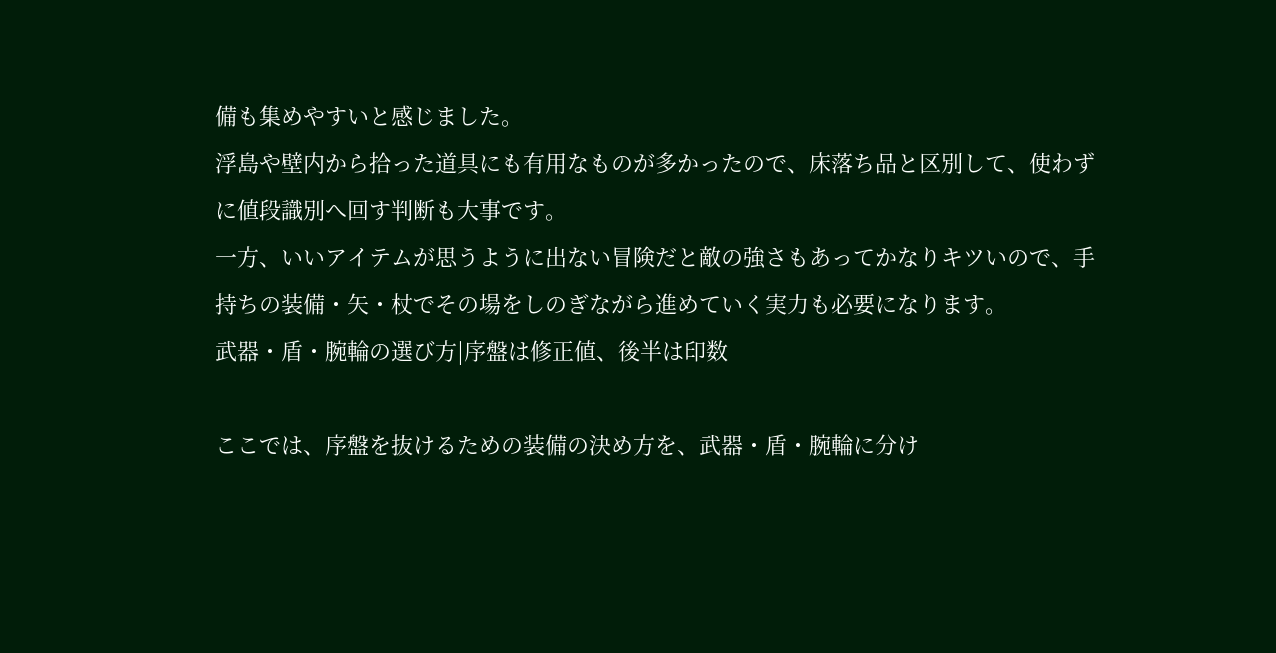備も集めやすいと感じました。
浮島や壁内から拾った道具にも有用なものが多かったので、床落ち品と区別して、使わずに値段識別へ回す判断も大事です。
一方、いいアイテムが思うように出ない冒険だと敵の強さもあってかなりキツいので、手持ちの装備・矢・杖でその場をしのぎながら進めていく実力も必要になります。
武器・盾・腕輪の選び方|序盤は修正値、後半は印数

ここでは、序盤を抜けるための装備の決め方を、武器・盾・腕輪に分け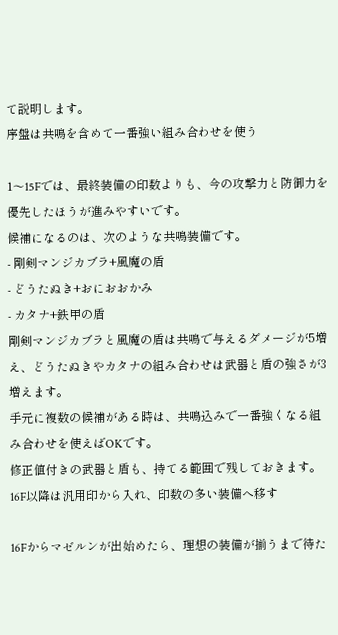て説明します。
序盤は共鳴を含めて一番強い組み合わせを使う

1〜15Fでは、最終装備の印数よりも、今の攻撃力と防御力を優先したほうが進みやすいです。
候補になるのは、次のような共鳴装備です。
- 剛剣マンジカブラ+風魔の盾
- どうたぬき+おにおおかみ
- カタナ+鉄甲の盾
剛剣マンジカブラと風魔の盾は共鳴で与えるダメージが5増え、どうたぬきやカタナの組み合わせは武器と盾の強さが3増えます。
手元に複数の候補がある時は、共鳴込みで一番強くなる組み合わせを使えばOKです。
修正値付きの武器と盾も、持てる範囲で残しておきます。
16F以降は汎用印から入れ、印数の多い装備へ移す

16Fからマゼルンが出始めたら、理想の装備が揃うまで待た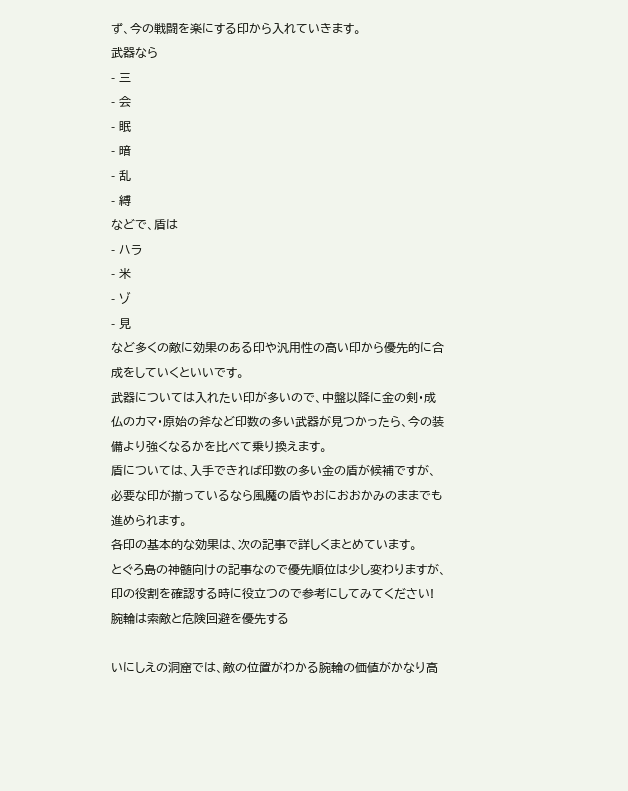ず、今の戦闘を楽にする印から入れていきます。
武器なら
- 三
- 会
- 眠
- 暗
- 乱
- 縛
などで、盾は
- ハラ
- 米
- ゾ
- 見
など多くの敵に効果のある印や汎用性の高い印から優先的に合成をしていくといいです。
武器については入れたい印が多いので、中盤以降に金の剣・成仏のカマ・原始の斧など印数の多い武器が見つかったら、今の装備より強くなるかを比べて乗り換えます。
盾については、入手できれば印数の多い金の盾が候補ですが、必要な印が揃っているなら風魔の盾やおにおおかみのままでも進められます。
各印の基本的な効果は、次の記事で詳しくまとめています。
とぐろ島の神髄向けの記事なので優先順位は少し変わりますが、印の役割を確認する時に役立つので参考にしてみてください!
腕輪は索敵と危険回避を優先する

いにしえの洞窟では、敵の位置がわかる腕輪の価値がかなり高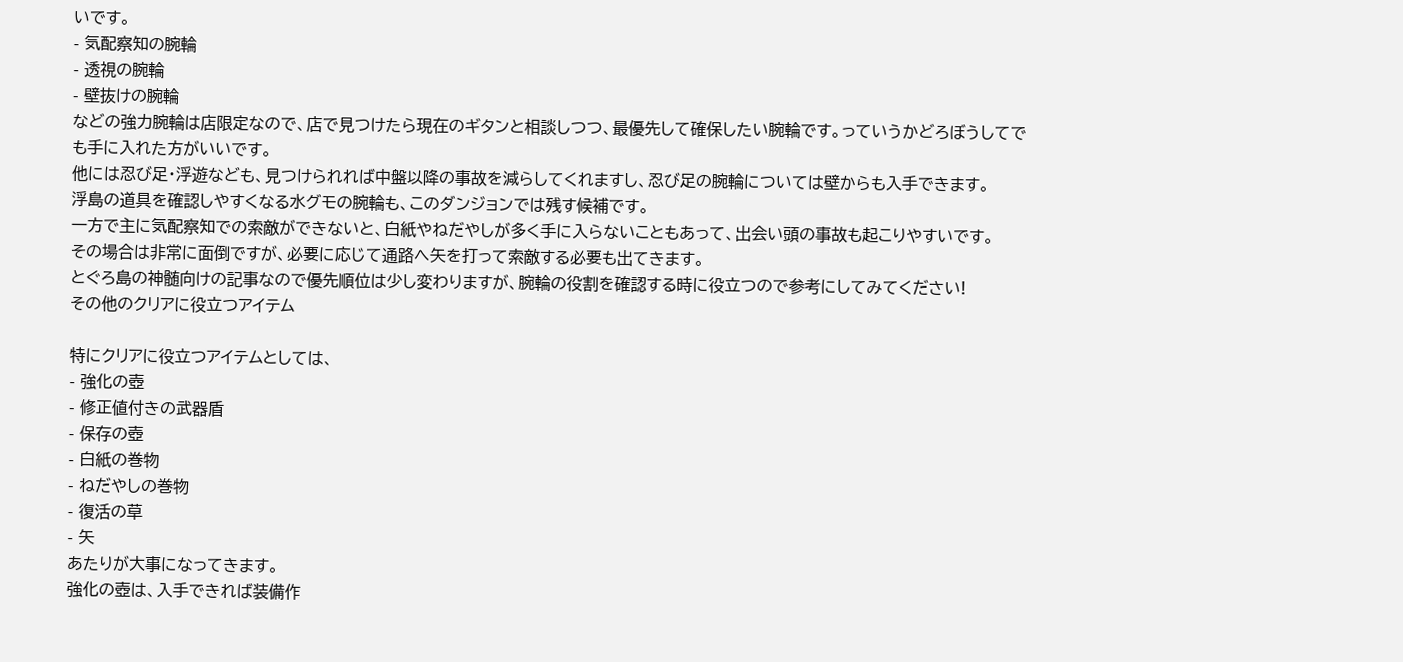いです。
- 気配察知の腕輪
- 透視の腕輪
- 壁抜けの腕輪
などの強力腕輪は店限定なので、店で見つけたら現在のギタンと相談しつつ、最優先して確保したい腕輪です。っていうかどろぼうしてでも手に入れた方がいいです。
他には忍び足・浮遊なども、見つけられれば中盤以降の事故を減らしてくれますし、忍び足の腕輪については壁からも入手できます。
浮島の道具を確認しやすくなる水グモの腕輪も、このダンジョンでは残す候補です。
一方で主に気配察知での索敵ができないと、白紙やねだやしが多く手に入らないこともあって、出会い頭の事故も起こりやすいです。
その場合は非常に面倒ですが、必要に応じて通路へ矢を打って索敵する必要も出てきます。
とぐろ島の神髄向けの記事なので優先順位は少し変わりますが、腕輪の役割を確認する時に役立つので参考にしてみてください!
その他のクリアに役立つアイテム

特にクリアに役立つアイテムとしては、
- 強化の壺
- 修正値付きの武器盾
- 保存の壺
- 白紙の巻物
- ねだやしの巻物
- 復活の草
- 矢
あたりが大事になってきます。
強化の壺は、入手できれば装備作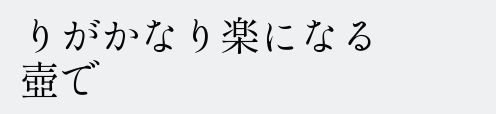りがかなり楽になる壺で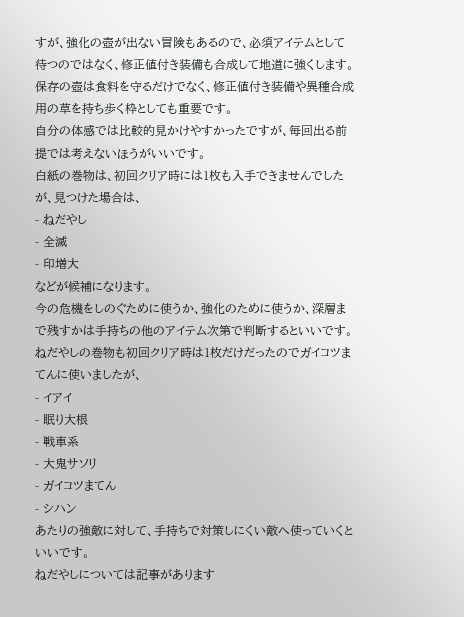すが、強化の壺が出ない冒険もあるので、必須アイテムとして待つのではなく、修正値付き装備も合成して地道に強くします。
保存の壺は食料を守るだけでなく、修正値付き装備や異種合成用の草を持ち歩く枠としても重要です。
自分の体感では比較的見かけやすかったですが、毎回出る前提では考えないほうがいいです。
白紙の巻物は、初回クリア時には1枚も入手できませんでしたが、見つけた場合は、
- ねだやし
- 全滅
- 印増大
などが候補になります。
今の危機をしのぐために使うか、強化のために使うか、深層まで残すかは手持ちの他のアイテム次第で判断するといいです。
ねだやしの巻物も初回クリア時は1枚だけだったのでガイコツまてんに使いましたが、
- イアイ
- 眠り大根
- 戦車系
- 大鬼サソリ
- ガイコツまてん
- シハン
あたりの強敵に対して、手持ちで対策しにくい敵へ使っていくといいです。
ねだやしについては記事があります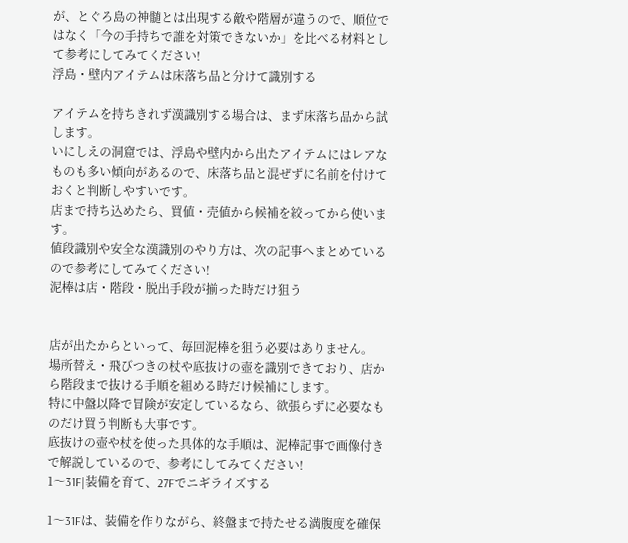が、とぐろ島の神髄とは出現する敵や階層が違うので、順位ではなく「今の手持ちで誰を対策できないか」を比べる材料として参考にしてみてください!
浮島・壁内アイテムは床落ち品と分けて識別する

アイテムを持ちきれず漢識別する場合は、まず床落ち品から試します。
いにしえの洞窟では、浮島や壁内から出たアイテムにはレアなものも多い傾向があるので、床落ち品と混ぜずに名前を付けておくと判断しやすいです。
店まで持ち込めたら、買値・売値から候補を絞ってから使います。
値段識別や安全な漢識別のやり方は、次の記事へまとめているので参考にしてみてください!
泥棒は店・階段・脱出手段が揃った時だけ狙う


店が出たからといって、毎回泥棒を狙う必要はありません。
場所替え・飛びつきの杖や底抜けの壺を識別できており、店から階段まで抜ける手順を組める時だけ候補にします。
特に中盤以降で冒険が安定しているなら、欲張らずに必要なものだけ買う判断も大事です。
底抜けの壺や杖を使った具体的な手順は、泥棒記事で画像付きで解説しているので、参考にしてみてください!
1〜31F|装備を育て、27Fでニギライズする

1〜31Fは、装備を作りながら、終盤まで持たせる満腹度を確保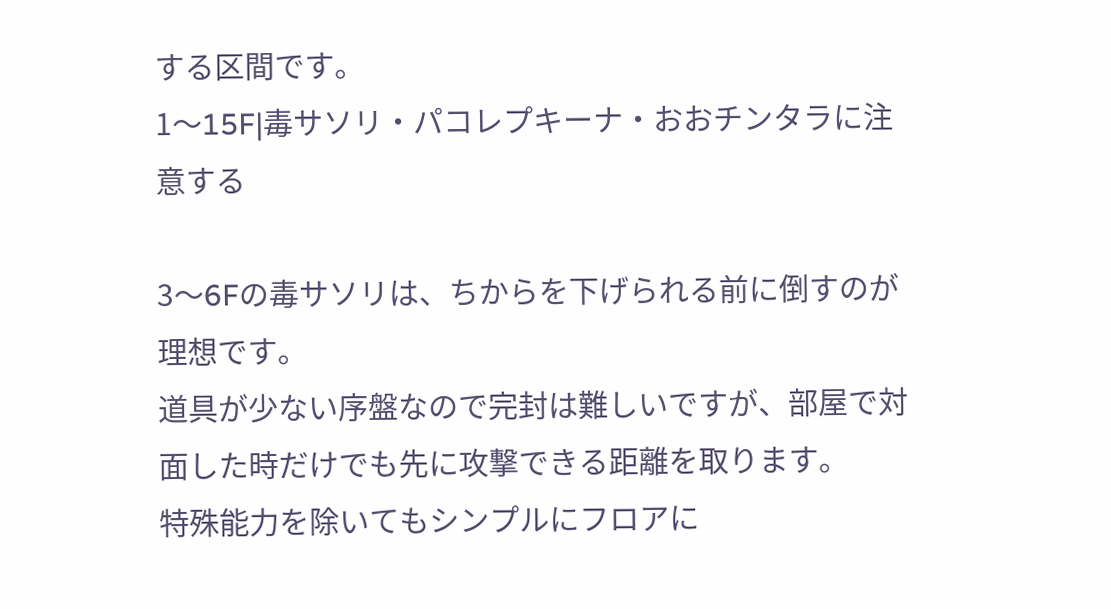する区間です。
1〜15F|毒サソリ・パコレプキーナ・おおチンタラに注意する

3〜6Fの毒サソリは、ちからを下げられる前に倒すのが理想です。
道具が少ない序盤なので完封は難しいですが、部屋で対面した時だけでも先に攻撃できる距離を取ります。
特殊能力を除いてもシンプルにフロアに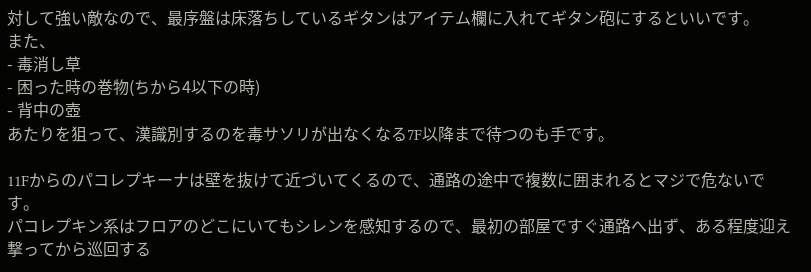対して強い敵なので、最序盤は床落ちしているギタンはアイテム欄に入れてギタン砲にするといいです。
また、
- 毒消し草
- 困った時の巻物(ちから4以下の時)
- 背中の壺
あたりを狙って、漢識別するのを毒サソリが出なくなる7F以降まで待つのも手です。

11Fからのパコレプキーナは壁を抜けて近づいてくるので、通路の途中で複数に囲まれるとマジで危ないです。
パコレプキン系はフロアのどこにいてもシレンを感知するので、最初の部屋ですぐ通路へ出ず、ある程度迎え撃ってから巡回する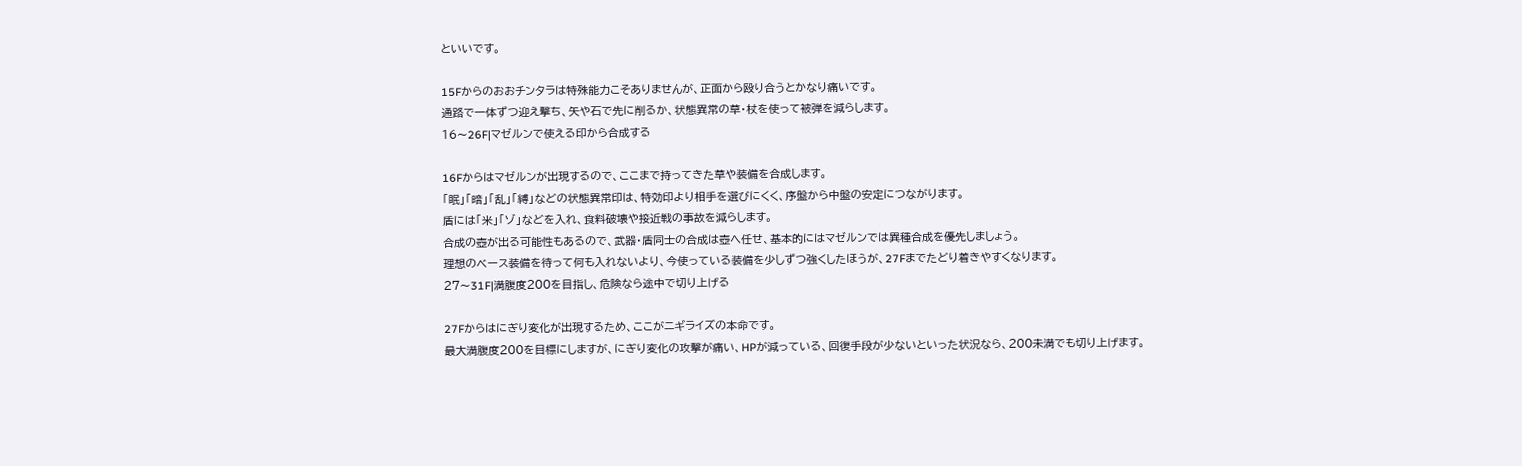といいです。

15Fからのおおチンタラは特殊能力こそありませんが、正面から殴り合うとかなり痛いです。
通路で一体ずつ迎え撃ち、矢や石で先に削るか、状態異常の草・杖を使って被弾を減らします。
16〜26F|マゼルンで使える印から合成する

16Fからはマゼルンが出現するので、ここまで持ってきた草や装備を合成します。
「眠」「暗」「乱」「縛」などの状態異常印は、特効印より相手を選びにくく、序盤から中盤の安定につながります。
盾には「米」「ゾ」などを入れ、食料破壊や接近戦の事故を減らします。
合成の壺が出る可能性もあるので、武器・盾同士の合成は壺へ任せ、基本的にはマゼルンでは異種合成を優先しましょう。
理想のベース装備を待って何も入れないより、今使っている装備を少しずつ強くしたほうが、27Fまでたどり着きやすくなります。
27〜31F|満腹度200を目指し、危険なら途中で切り上げる

27Fからはにぎり変化が出現するため、ここがニギライズの本命です。
最大満腹度200を目標にしますが、にぎり変化の攻撃が痛い、HPが減っている、回復手段が少ないといった状況なら、200未満でも切り上げます。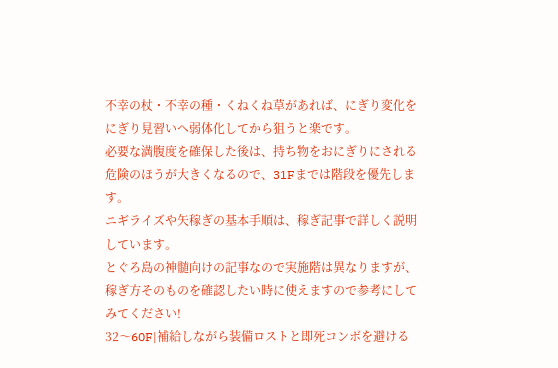不幸の杖・不幸の種・くねくね草があれば、にぎり変化をにぎり見習いへ弱体化してから狙うと楽です。
必要な満腹度を確保した後は、持ち物をおにぎりにされる危険のほうが大きくなるので、31Fまでは階段を優先します。
ニギライズや矢稼ぎの基本手順は、稼ぎ記事で詳しく説明しています。
とぐろ島の神髄向けの記事なので実施階は異なりますが、稼ぎ方そのものを確認したい時に使えますので参考にしてみてください!
32〜60F|補給しながら装備ロストと即死コンボを避ける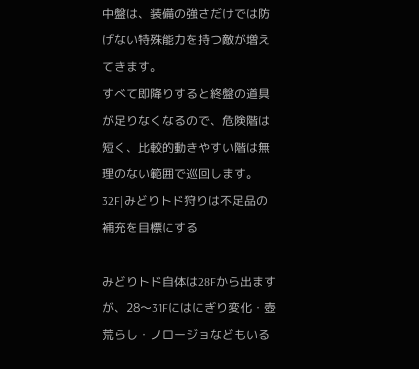中盤は、装備の強さだけでは防げない特殊能力を持つ敵が増えてきます。
すべて即降りすると終盤の道具が足りなくなるので、危険階は短く、比較的動きやすい階は無理のない範囲で巡回します。
32F|みどりトド狩りは不足品の補充を目標にする

みどりトド自体は28Fから出ますが、28〜31Fにはにぎり変化・壺荒らし・ノロージョなどもいる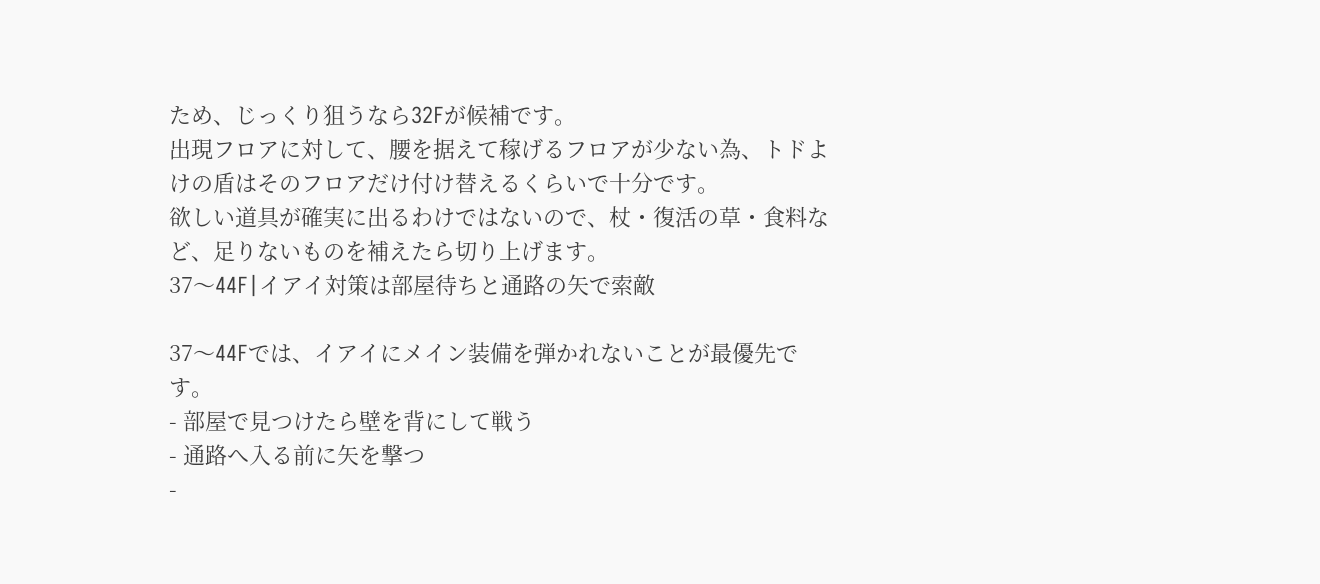ため、じっくり狙うなら32Fが候補です。
出現フロアに対して、腰を据えて稼げるフロアが少ない為、トドよけの盾はそのフロアだけ付け替えるくらいで十分です。
欲しい道具が確実に出るわけではないので、杖・復活の草・食料など、足りないものを補えたら切り上げます。
37〜44F|イアイ対策は部屋待ちと通路の矢で索敵

37〜44Fでは、イアイにメイン装備を弾かれないことが最優先です。
- 部屋で見つけたら壁を背にして戦う
- 通路へ入る前に矢を撃つ
-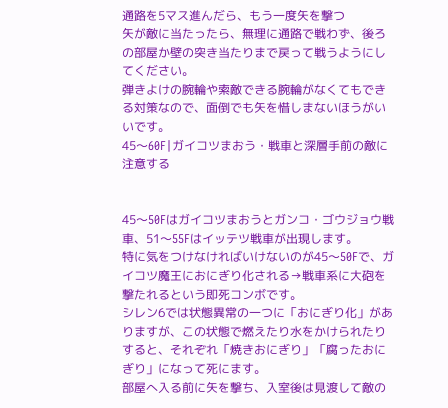通路を5マス進んだら、もう一度矢を撃つ
矢が敵に当たったら、無理に通路で戦わず、後ろの部屋か壁の突き当たりまで戻って戦うようにしてください。
弾きよけの腕輪や索敵できる腕輪がなくてもできる対策なので、面倒でも矢を惜しまないほうがいいです。
45〜60F|ガイコツまおう・戦車と深層手前の敵に注意する


45〜50Fはガイコツまおうとガンコ・ゴウジョウ戦車、51〜55Fはイッテツ戦車が出現します。
特に気をつけなければいけないのが45〜50Fで、ガイコツ魔王におにぎり化される→戦車系に大砲を撃たれるという即死コンボです。
シレン6では状態異常の一つに「おにぎり化」がありますが、この状態で燃えたり水をかけられたりすると、それぞれ「焼きおにぎり」「腐ったおにぎり」になって死にます。
部屋へ入る前に矢を撃ち、入室後は見渡して敵の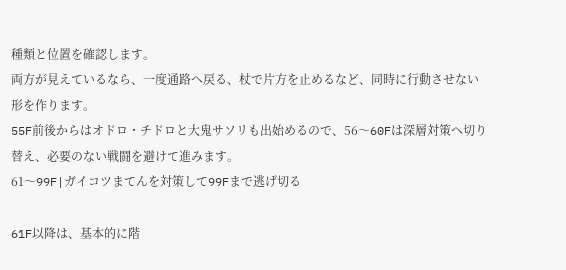種類と位置を確認します。
両方が見えているなら、一度通路へ戻る、杖で片方を止めるなど、同時に行動させない形を作ります。
55F前後からはオドロ・チドロと大鬼サソリも出始めるので、56〜60Fは深層対策へ切り替え、必要のない戦闘を避けて進みます。
61〜99F|ガイコツまてんを対策して99Fまで逃げ切る

61F以降は、基本的に階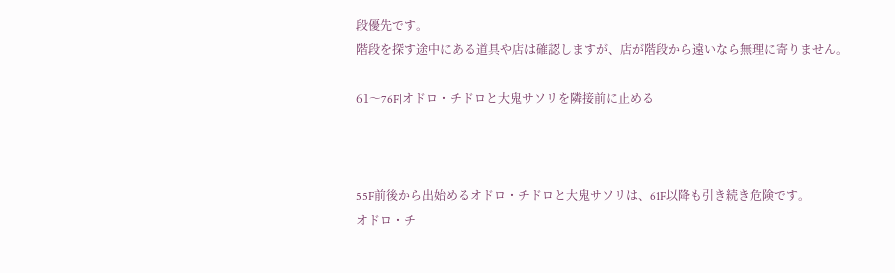段優先です。
階段を探す途中にある道具や店は確認しますが、店が階段から遠いなら無理に寄りません。

61〜76F|オドロ・チドロと大鬼サソリを隣接前に止める



55F前後から出始めるオドロ・チドロと大鬼サソリは、61F以降も引き続き危険です。
オドロ・チ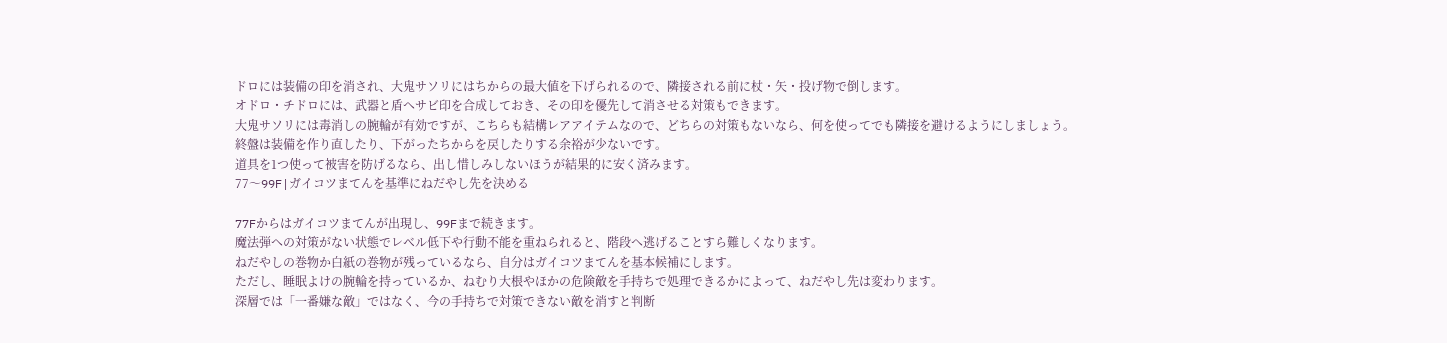ドロには装備の印を消され、大鬼サソリにはちからの最大値を下げられるので、隣接される前に杖・矢・投げ物で倒します。
オドロ・チドロには、武器と盾へサビ印を合成しておき、その印を優先して消させる対策もできます。
大鬼サソリには毒消しの腕輪が有効ですが、こちらも結構レアアイテムなので、どちらの対策もないなら、何を使ってでも隣接を避けるようにしましょう。
終盤は装備を作り直したり、下がったちからを戻したりする余裕が少ないです。
道具を1つ使って被害を防げるなら、出し惜しみしないほうが結果的に安く済みます。
77〜99F|ガイコツまてんを基準にねだやし先を決める

77Fからはガイコツまてんが出現し、99Fまで続きます。
魔法弾への対策がない状態でレベル低下や行動不能を重ねられると、階段へ逃げることすら難しくなります。
ねだやしの巻物か白紙の巻物が残っているなら、自分はガイコツまてんを基本候補にします。
ただし、睡眠よけの腕輪を持っているか、ねむり大根やほかの危険敵を手持ちで処理できるかによって、ねだやし先は変わります。
深層では「一番嫌な敵」ではなく、今の手持ちで対策できない敵を消すと判断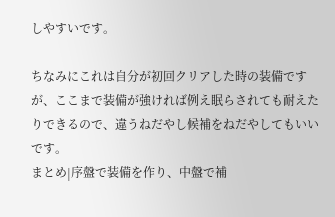しやすいです。

ちなみにこれは自分が初回クリアした時の装備ですが、ここまで装備が強ければ例え眠らされても耐えたりできるので、違うねだやし候補をねだやしてもいいです。
まとめ|序盤で装備を作り、中盤で補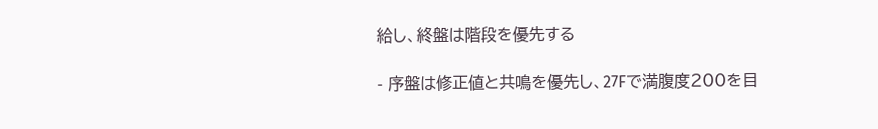給し、終盤は階段を優先する

- 序盤は修正値と共鳴を優先し、27Fで満腹度200を目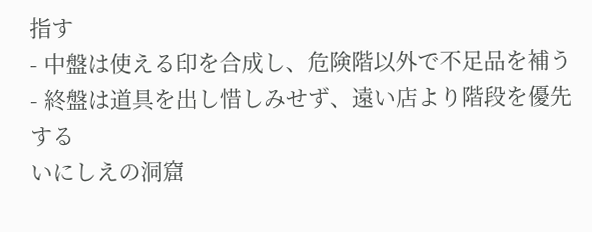指す
- 中盤は使える印を合成し、危険階以外で不足品を補う
- 終盤は道具を出し惜しみせず、遠い店より階段を優先する
いにしえの洞窟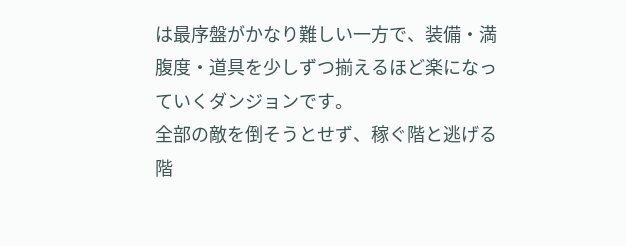は最序盤がかなり難しい一方で、装備・満腹度・道具を少しずつ揃えるほど楽になっていくダンジョンです。
全部の敵を倒そうとせず、稼ぐ階と逃げる階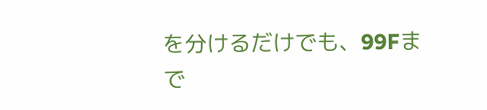を分けるだけでも、99Fまで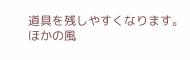道具を残しやすくなります。
ほかの風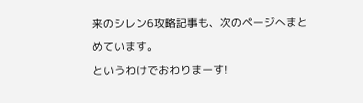来のシレン6攻略記事も、次のページへまとめています。
というわけでおわりまーす!